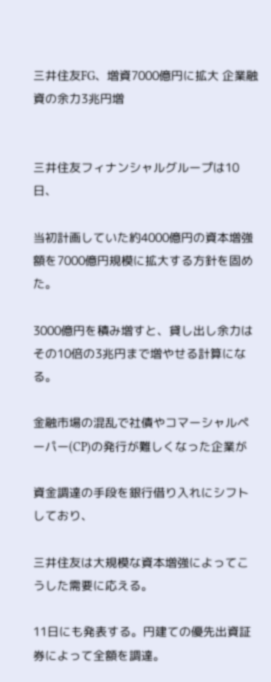三井住友FG、増資7000億円に拡大 企業融資の余力3兆円増


三井住友フィナンシャルグループは10日、

当初計画していた約4000億円の資本増強額を7000億円規模に拡大する方針を固めた。

3000億円を積み増すと、貸し出し余力はその10倍の3兆円まで増やせる計算になる。

金融市場の混乱で社債やコマーシャルペーパー(CP)の発行が難しくなった企業が

資金調達の手段を銀行借り入れにシフトしており、

三井住友は大規模な資本増強によってこうした需要に応える。

11日にも発表する。円建ての優先出資証券によって全額を調達。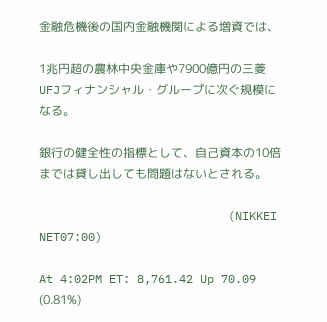金融危機後の国内金融機関による増資では、

1兆円超の農林中央金庫や7900億円の三菱UFJフィナンシャル・グループに次ぐ規模になる。

銀行の健全性の指標として、自己資本の10倍までは貸し出しても問題はないとされる。

                           (NIKKEI NET07:00)

At 4:02PM ET: 8,761.42 Up 70.09 (0.81%)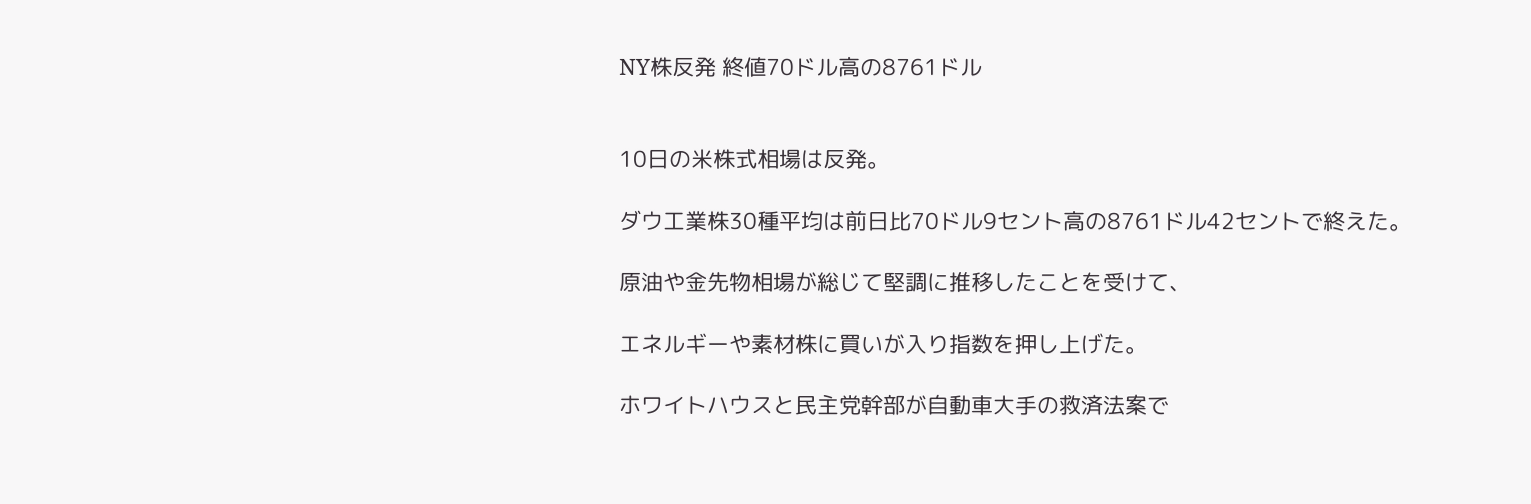NY株反発 終値70ドル高の8761ドル


10日の米株式相場は反発。

ダウ工業株30種平均は前日比70ドル9セント高の8761ドル42セントで終えた。

原油や金先物相場が総じて堅調に推移したことを受けて、

エネルギーや素材株に買いが入り指数を押し上げた。

ホワイトハウスと民主党幹部が自動車大手の救済法案で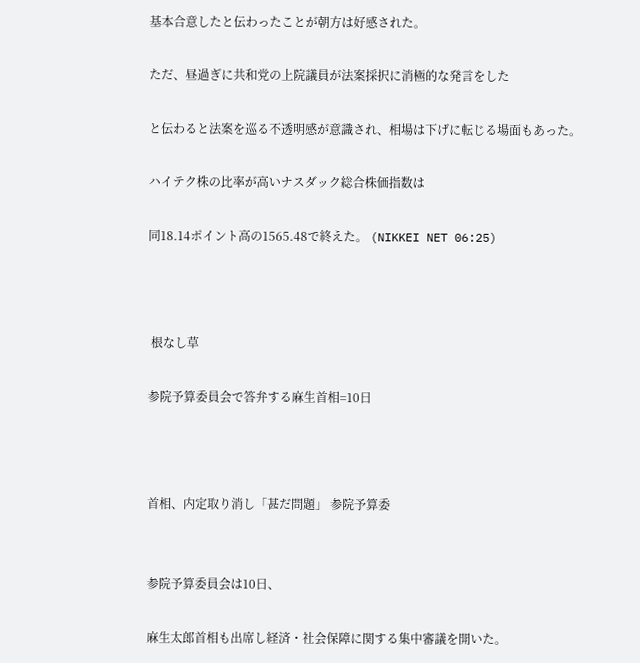基本合意したと伝わったことが朝方は好感された。

ただ、昼過ぎに共和党の上院議員が法案採択に消極的な発言をした

と伝わると法案を巡る不透明感が意識され、相場は下げに転じる場面もあった。

ハイテク株の比率が高いナスダック総合株価指数は

同18.14ポイント高の1565.48で終えた。 (NIKKEI NET 06:25)



 根なし草

参院予算委員会で答弁する麻生首相=10日



首相、内定取り消し「甚だ問題」 参院予算委


参院予算委員会は10日、

麻生太郎首相も出席し経済・社会保障に関する集中審議を開いた。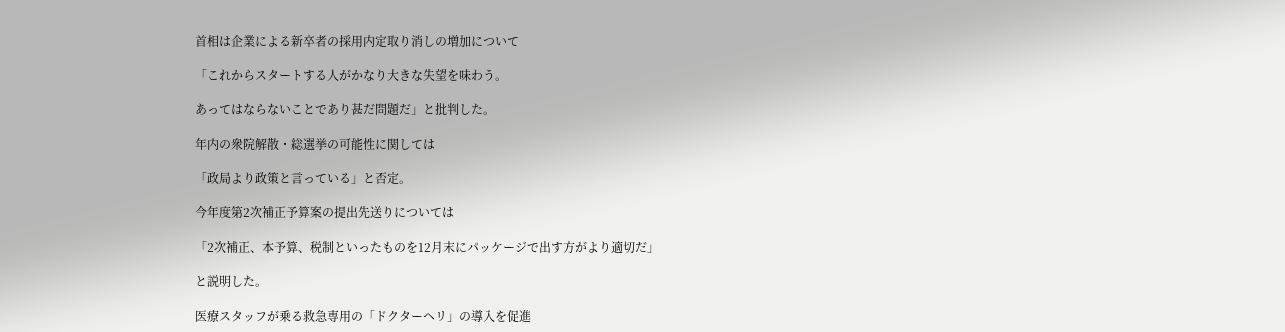首相は企業による新卒者の採用内定取り消しの増加について

「これからスタートする人がかなり大きな失望を味わう。

あってはならないことであり甚だ問題だ」と批判した。

年内の衆院解散・総選挙の可能性に関しては

「政局より政策と言っている」と否定。

今年度第2次補正予算案の提出先送りについては

「2次補正、本予算、税制といったものを12月末にパッケージで出す方がより適切だ」

と説明した。

医療スタッフが乗る救急専用の「ドクターヘリ」の導入を促進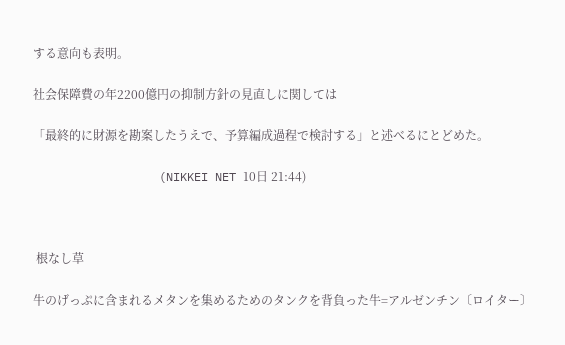する意向も表明。

社会保障費の年2200億円の抑制方針の見直しに関しては

「最終的に財源を勘案したうえで、予算編成過程で検討する」と述べるにとどめた。

                  (NIKKEI NET 10日 21:44)



 根なし草

牛のげっぷに含まれるメタンを集めるためのタンクを背負った牛=アルゼンチン〔ロイター〕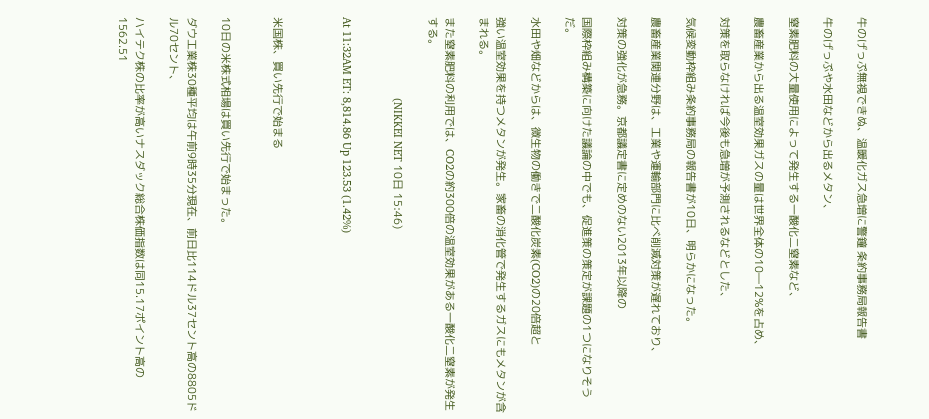牛のげっぷ無視できぬ、温暖化ガス急増に警鐘 条約事務局報告書

牛のげっぷや水田などから出るメタン、

窒素肥料の大量使用によって発生する一酸化二窒素など、

農畜産業から出る温室効果ガスの量は世界全体の10―12%を占め、

対策を取らなければ今後も急増が予測されるなどとした、

気候変動枠組み条約事務局の報告書が10日、明らかになった。

農畜産業関連分野は、工業や運輸部門に比べ削減対策が遅れており、

対策の強化が急務。京都議定書に定めのない2013年以降の

国際枠組み構築に向けた議論の中でも、促進策の策定が課題の1つになりそうだ。

水田や畑などからは、微生物の働きで二酸化炭素(CO2)の20倍超と

強い温室効果を持つメタンが発生。家畜の消化管で発生するガスにもメタンが含まれる。

また窒素肥料の利用では、CO2の約300倍の温室効果がある一酸化二窒素が発生する。

                           (NIKKEI NET 10日 15:46)


At 11:32AM ET: 8,814.86 Up 123.53 (1.42%)



米国株、買い先行で始まる


10日の米株式相場は買い先行で始まった。

ダウ工業株30種平均は午前9時35分現在、前日比114ドル37セント高の8805ドル70セント、

ハイテク株の比率が高いナスダック総合株価指数は同15.17ポイント高の1562.51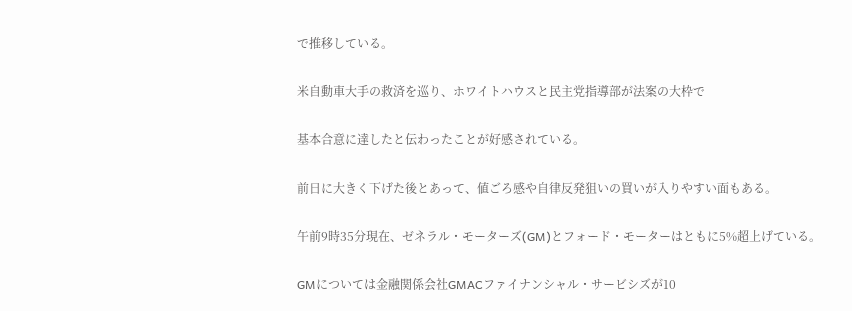で推移している。

米自動車大手の救済を巡り、ホワイトハウスと民主党指導部が法案の大枠で

基本合意に達したと伝わったことが好感されている。

前日に大きく下げた後とあって、値ごろ感や自律反発狙いの買いが入りやすい面もある。

午前9時35分現在、ゼネラル・モーターズ(GM)とフォード・モーターはともに5%超上げている。

GMについては金融関係会社GMACファイナンシャル・サービシズが10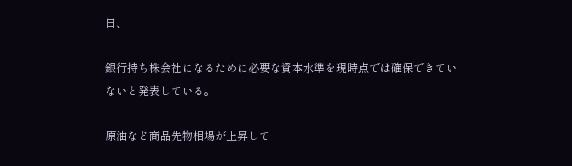日、

銀行持ち株会社になるために必要な資本水準を現時点では確保できていないと発表している。

原油など商品先物相場が上昇して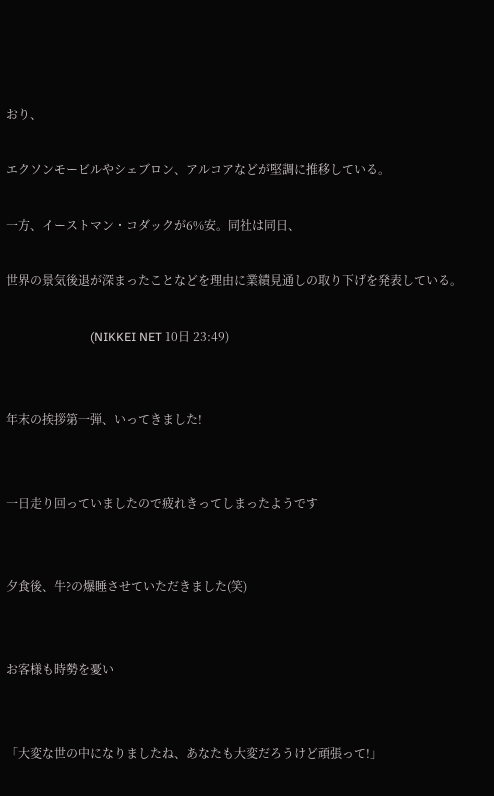おり、

エクソンモービルやシェブロン、アルコアなどが堅調に推移している。

一方、イーストマン・コダックが6%安。同社は同日、

世界の景気後退が深まったことなどを理由に業績見通しの取り下げを発表している。

                            (NIKKEI NET 10日 23:49)


年末の挨拶第一弾、いってきました!


一日走り回っていましたので疲れきってしまったようです


夕食後、牛?の爆睡させていただきました(笑)


お客様も時勢を憂い


「大変な世の中になりましたね、あなたも大変だろうけど頑張って!」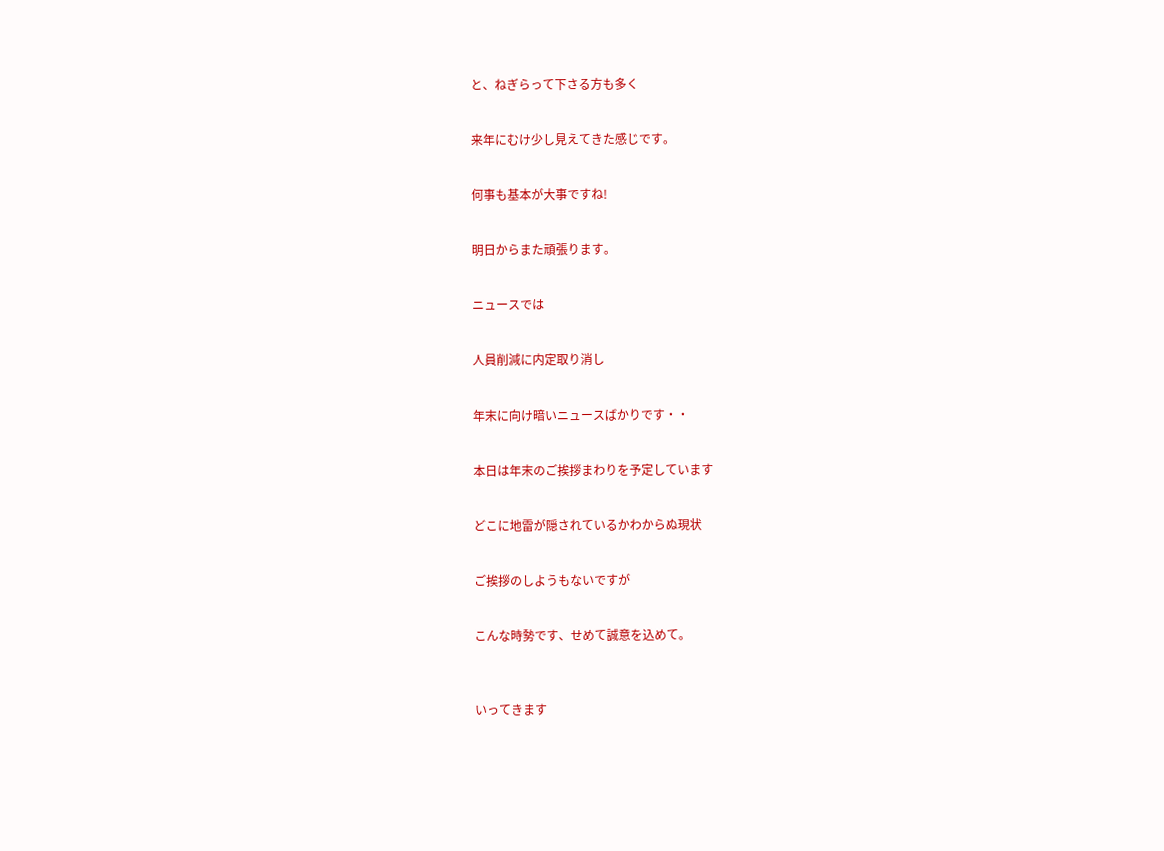と、ねぎらって下さる方も多く


来年にむけ少し見えてきた感じです。


何事も基本が大事ですね!


明日からまた頑張ります。


ニュースでは


人員削減に内定取り消し


年末に向け暗いニュースばかりです・・


本日は年末のご挨拶まわりを予定しています


どこに地雷が隠されているかわからぬ現状


ご挨拶のしようもないですが


こんな時勢です、せめて誠意を込めて。



いってきます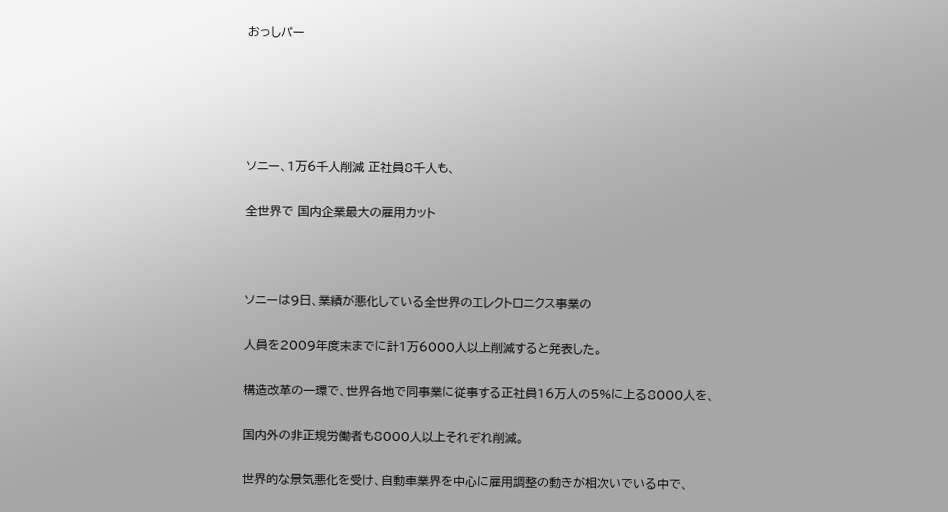おっしパー





ソニー、1万6千人削減 正社員8千人も、

全世界で 国内企業最大の雇用カット



ソニーは9日、業績が悪化している全世界のエレクトロニクス事業の

人員を2009年度末までに計1万6000人以上削減すると発表した。

構造改革の一環で、世界各地で同事業に従事する正社員16万人の5%に上る8000人を、

国内外の非正規労働者も8000人以上それぞれ削減。

世界的な景気悪化を受け、自動車業界を中心に雇用調整の動きが相次いでいる中で、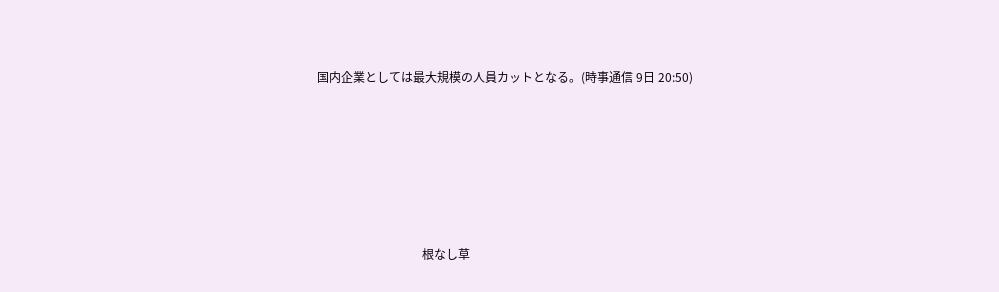国内企業としては最大規模の人員カットとなる。(時事通信 9日 20:50)






                                   根なし草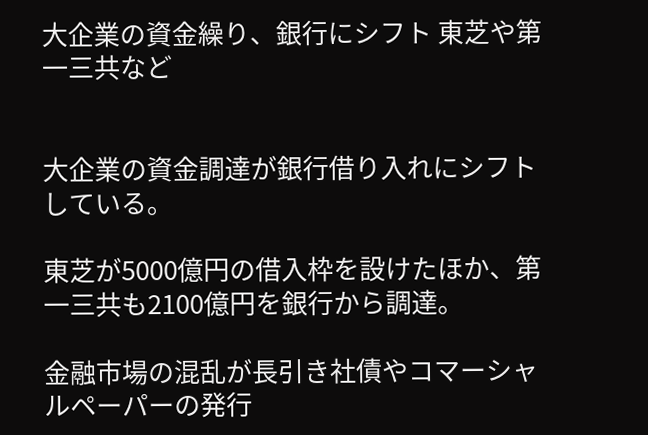大企業の資金繰り、銀行にシフト 東芝や第一三共など


大企業の資金調達が銀行借り入れにシフトしている。

東芝が5000億円の借入枠を設けたほか、第一三共も2100億円を銀行から調達。

金融市場の混乱が長引き社債やコマーシャルペーパーの発行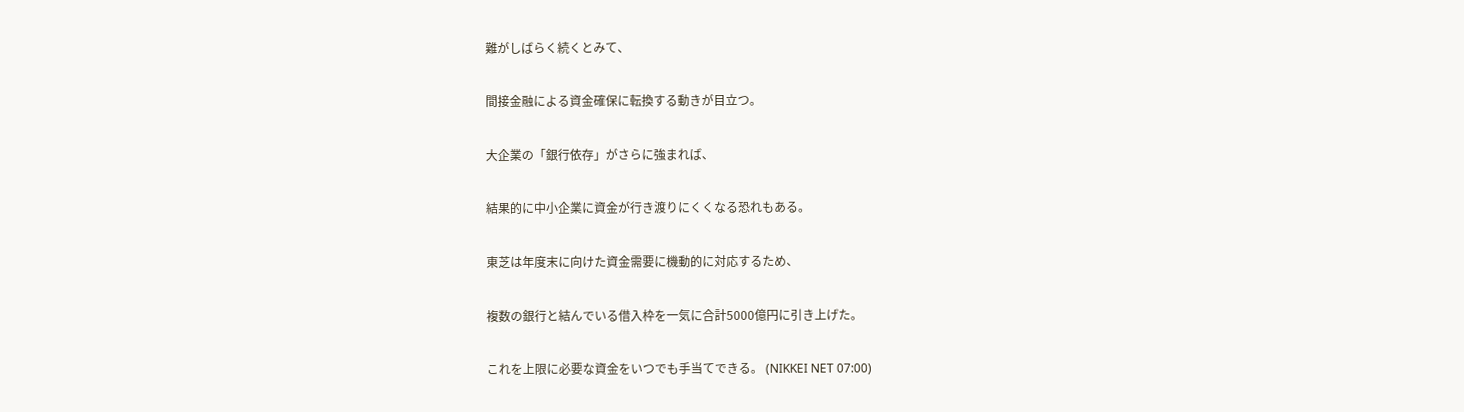難がしばらく続くとみて、

間接金融による資金確保に転換する動きが目立つ。

大企業の「銀行依存」がさらに強まれば、

結果的に中小企業に資金が行き渡りにくくなる恐れもある。

東芝は年度末に向けた資金需要に機動的に対応するため、

複数の銀行と結んでいる借入枠を一気に合計5000億円に引き上げた。

これを上限に必要な資金をいつでも手当てできる。 (NIKKEI NET 07:00)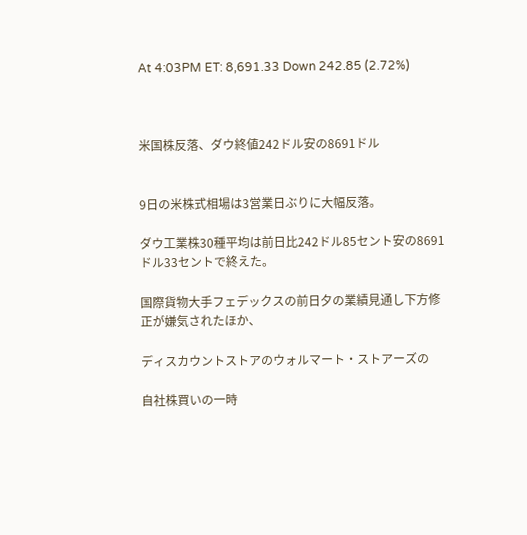At 4:03PM ET: 8,691.33 Down 242.85 (2.72%)



米国株反落、ダウ終値242ドル安の8691ドル


9日の米株式相場は3営業日ぶりに大幅反落。

ダウ工業株30種平均は前日比242ドル85セント安の8691ドル33セントで終えた。

国際貨物大手フェデックスの前日夕の業績見通し下方修正が嫌気されたほか、

ディスカウントストアのウォルマート・ストアーズの

自社株買いの一時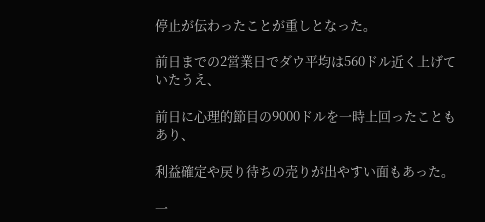停止が伝わったことが重しとなった。

前日までの2営業日でダウ平均は560ドル近く上げていたうえ、

前日に心理的節目の9000ドルを一時上回ったこともあり、

利益確定や戻り待ちの売りが出やすい面もあった。

一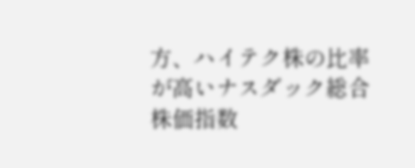方、ハイテク株の比率が高いナスダック総合株価指数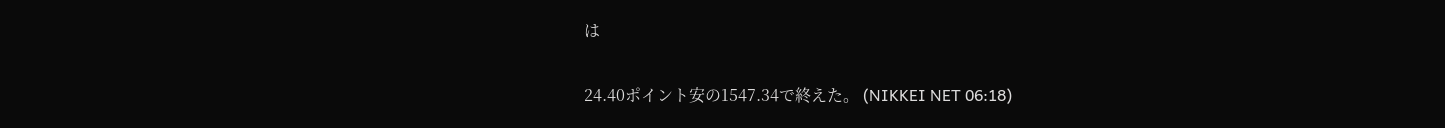は

24.40ポイント安の1547.34で終えた。 (NIKKEI NET 06:18)